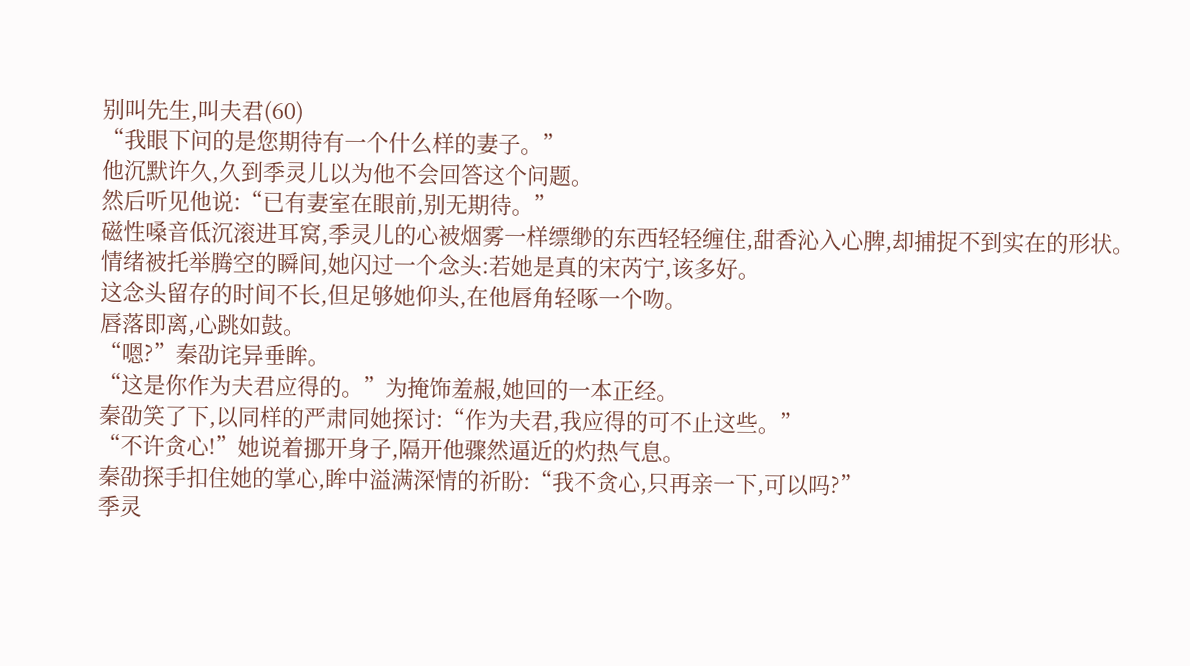别叫先生,叫夫君(60)
“我眼下问的是您期待有一个什么样的妻子。”
他沉默许久,久到季灵儿以为他不会回答这个问题。
然后听见他说:“已有妻室在眼前,别无期待。”
磁性嗓音低沉滚进耳窝,季灵儿的心被烟雾一样缥缈的东西轻轻缠住,甜香沁入心脾,却捕捉不到实在的形状。
情绪被托举腾空的瞬间,她闪过一个念头:若她是真的宋芮宁,该多好。
这念头留存的时间不长,但足够她仰头,在他唇角轻啄一个吻。
唇落即离,心跳如鼓。
“嗯?”秦劭诧异垂眸。
“这是你作为夫君应得的。”为掩饰羞赧,她回的一本正经。
秦劭笑了下,以同样的严肃同她探讨:“作为夫君,我应得的可不止这些。”
“不许贪心!”她说着挪开身子,隔开他骤然逼近的灼热气息。
秦劭探手扣住她的掌心,眸中溢满深情的祈盼:“我不贪心,只再亲一下,可以吗?”
季灵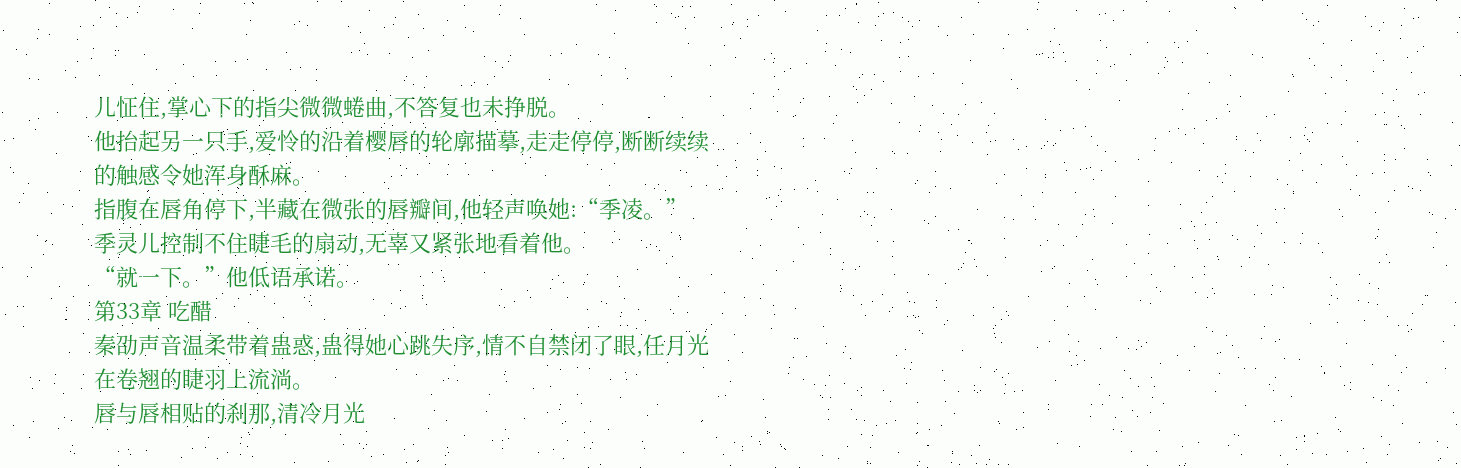儿怔住,掌心下的指尖微微蜷曲,不答复也未挣脱。
他抬起另一只手,爱怜的沿着樱唇的轮廓描摹,走走停停,断断续续的触感令她浑身酥麻。
指腹在唇角停下,半藏在微张的唇瓣间,他轻声唤她:“季凌。”
季灵儿控制不住睫毛的扇动,无辜又紧张地看着他。
“就一下。”他低语承诺。
第33章 吃醋
秦劭声音温柔带着蛊惑,蛊得她心跳失序,情不自禁闭了眼,任月光在卷翘的睫羽上流淌。
唇与唇相贴的刹那,清冷月光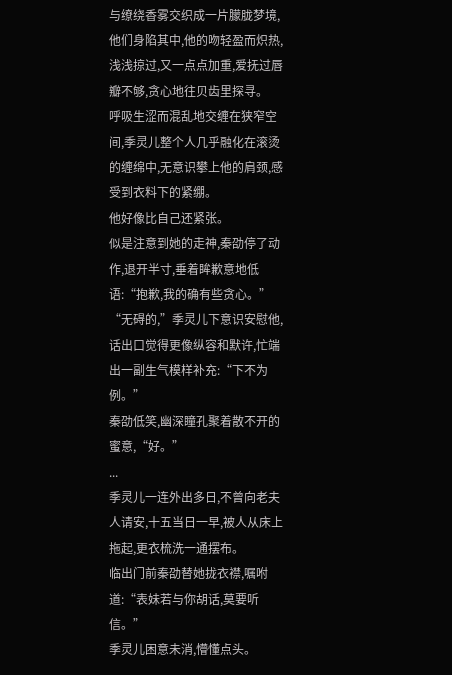与缭绕香雾交织成一片朦胧梦境,他们身陷其中,他的吻轻盈而炽热,浅浅掠过,又一点点加重,爱抚过唇瓣不够,贪心地往贝齿里探寻。
呼吸生涩而混乱地交缠在狭窄空间,季灵儿整个人几乎融化在滚烫的缠绵中,无意识攀上他的肩颈,感受到衣料下的紧绷。
他好像比自己还紧张。
似是注意到她的走神,秦劭停了动作,退开半寸,垂着眸歉意地低语:“抱歉,我的确有些贪心。”
“无碍的,”季灵儿下意识安慰他,话出口觉得更像纵容和默许,忙端出一副生气模样补充:“下不为例。”
秦劭低笑,幽深瞳孔聚着散不开的蜜意,“好。”
...
季灵儿一连外出多日,不曾向老夫人请安,十五当日一早,被人从床上拖起,更衣梳洗一通摆布。
临出门前秦劭替她拢衣襟,嘱咐道:“表妹若与你胡话,莫要听信。”
季灵儿困意未消,懵懂点头。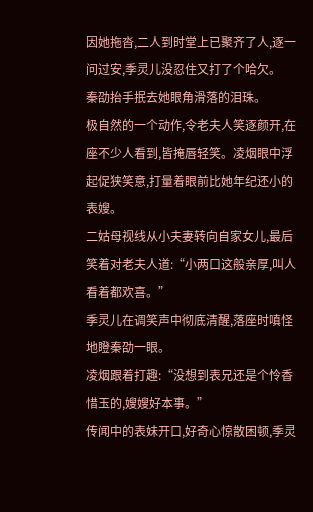因她拖沓,二人到时堂上已聚齐了人,逐一问过安,季灵儿没忍住又打了个哈欠。
秦劭抬手抿去她眼角滑落的泪珠。
极自然的一个动作,令老夫人笑逐颜开,在座不少人看到,皆掩唇轻笑。凌烟眼中浮起促狭笑意,打量着眼前比她年纪还小的表嫂。
二姑母视线从小夫妻转向自家女儿,最后笑着对老夫人道:“小两口这般亲厚,叫人看着都欢喜。”
季灵儿在调笑声中彻底清醒,落座时嗔怪地瞪秦劭一眼。
凌烟跟着打趣:“没想到表兄还是个怜香惜玉的,嫂嫂好本事。”
传闻中的表妹开口,好奇心惊散困顿,季灵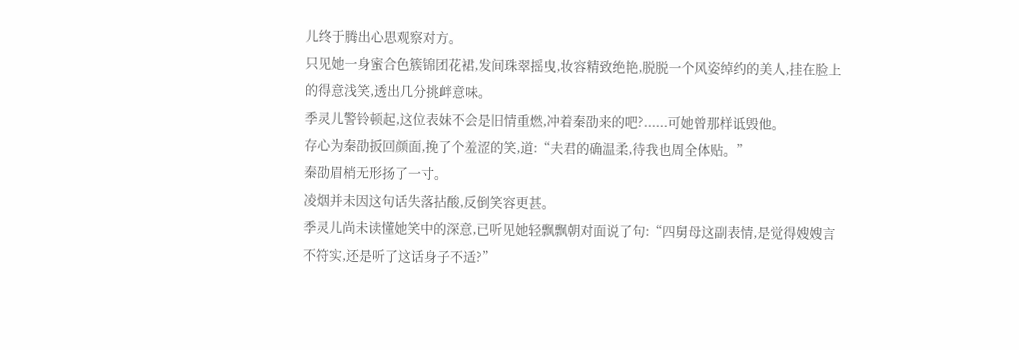儿终于腾出心思观察对方。
只见她一身蜜合色簇锦团花裙,发间珠翠摇曳,妆容精致绝艳,脱脱一个风姿绰约的美人,挂在脸上的得意浅笑,透出几分挑衅意味。
季灵儿警铃顿起,这位表妹不会是旧情重燃,冲着秦劭来的吧?......可她曾那样诋毁他。
存心为秦劭扳回颜面,挽了个羞涩的笑,道:“夫君的确温柔,待我也周全体贴。”
秦劭眉梢无形扬了一寸。
凌烟并未因这句话失落拈酸,反倒笑容更甚。
季灵儿尚未读懂她笑中的深意,已听见她轻飘飘朝对面说了句:“四舅母这副表情,是觉得嫂嫂言不符实,还是听了这话身子不适?”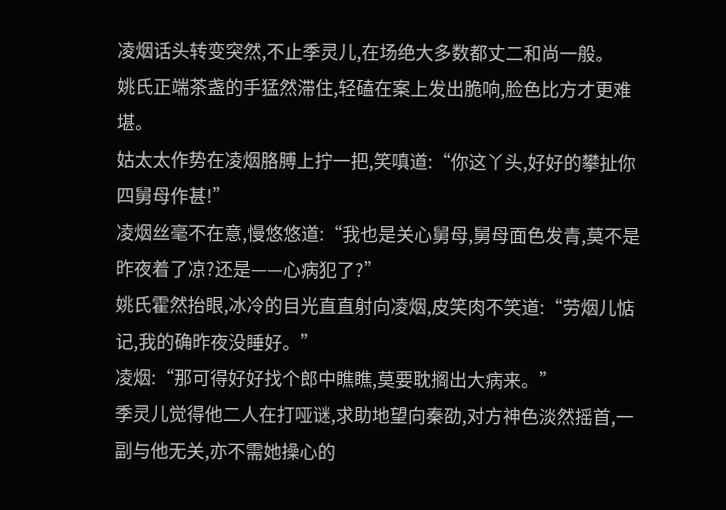凌烟话头转变突然,不止季灵儿,在场绝大多数都丈二和尚一般。
姚氏正端茶盏的手猛然滞住,轻磕在案上发出脆响,脸色比方才更难堪。
姑太太作势在凌烟胳膊上拧一把,笑嗔道:“你这丫头,好好的攀扯你四舅母作甚!”
凌烟丝毫不在意,慢悠悠道:“我也是关心舅母,舅母面色发青,莫不是昨夜着了凉?还是——心病犯了?”
姚氏霍然抬眼,冰冷的目光直直射向凌烟,皮笑肉不笑道:“劳烟儿惦记,我的确昨夜没睡好。”
凌烟:“那可得好好找个郎中瞧瞧,莫要耽搁出大病来。”
季灵儿觉得他二人在打哑谜,求助地望向秦劭,对方神色淡然摇首,一副与他无关,亦不需她操心的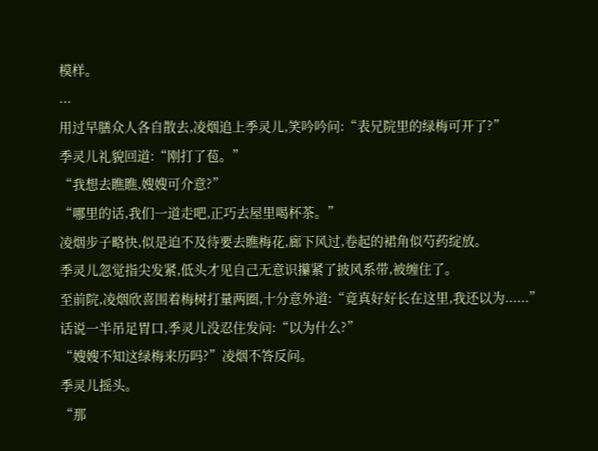模样。
...
用过早膳众人各自散去,凌烟追上季灵儿,笑吟吟问:“表兄院里的绿梅可开了?”
季灵儿礼貌回道:“刚打了苞。”
“我想去瞧瞧,嫂嫂可介意?”
“哪里的话,我们一道走吧,正巧去屋里喝杯茶。”
凌烟步子略快,似是迫不及待要去瞧梅花,廊下风过,卷起的裙角似芍药绽放。
季灵儿忽觉指尖发紧,低头才见自己无意识攥紧了披风系带,被缠住了。
至前院,凌烟欣喜围着梅树打量两圈,十分意外道:“竟真好好长在这里,我还以为......”
话说一半吊足胃口,季灵儿没忍住发问:“以为什么?”
“嫂嫂不知这绿梅来历吗?”凌烟不答反问。
季灵儿摇头。
“那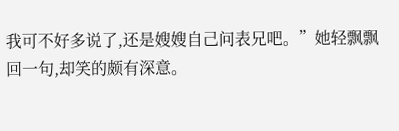我可不好多说了,还是嫂嫂自己问表兄吧。”她轻飘飘回一句,却笑的颇有深意。